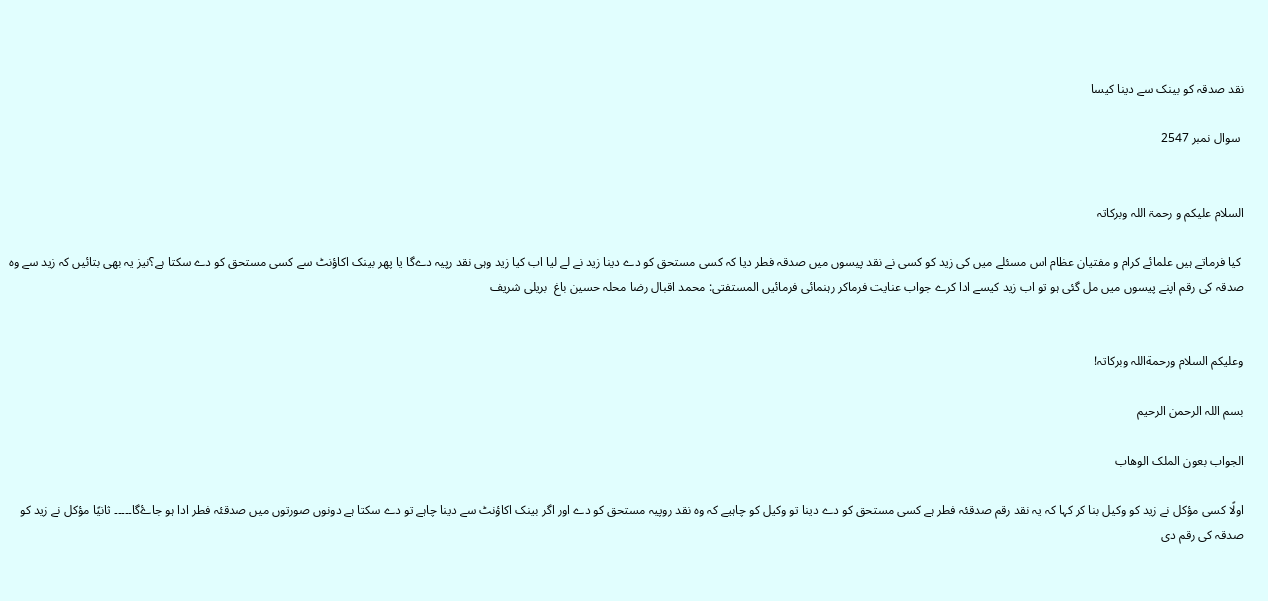نقد صدقہ کو بینک سے دینا کیسا

 سوال نمبر 2547


السلام علیکم و رحمۃ اللہ وبرکاتہ

 کیا فرماتے ہیں علمائے کرام و مفتیان عظام اس مسئلے میں کی زید کو کسی نے نقد پیسوں میں صدقہ فطر دیا کہ کسی مستحق کو دے دینا زید نے لے لیا اب کیا زید وہی نقد رپیہ دےگا یا پھر بینک اکاؤنٹ سے کسی مستحق کو دے سکتا ہے؟نیز یہ بھی بتائیں کہ زید سے وہ صدقہ کی رقم اپنے پیسوں میں مل گئی ہو تو اب زید کیسے ادا کرے جواب عنایت فرماکر رہنمائی فرمائیں المستفتی: محمد اقبال رضا محلہ حسین باغ  بریلی شریف


وعلیکم السلام ورحمةاللہ وبرکاتہ!

بسم اللہ الرحمن الرحیم

الجواب بعون الملک الوھاب

اولًا کسی مؤکل نے زید کو وکیل بنا کر کہا کہ یہ نقد رقم صدقئہ فطر ہے کسی مستحق کو دے دینا تو وکیل کو چاہیے کہ وہ نقد روپیہ مستحق کو دے اور اگر بینک اکاؤنٹ سے دینا چاہے تو دے سکتا ہے دونوں صورتوں میں صدقئہ فطر ادا ہو جاۓگا۔۔۔۔۔ ثانیًا مؤکل نے زید کو صدقہ کی رقم دی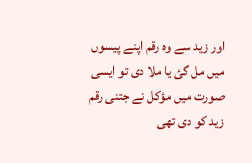اور زید سے وہ رقم اپنے پیسوں میں مل گئ یا ملا دی تو ایسی صورت میں مؤکل نے جتنی رقم زید کو دی تھی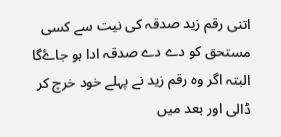اتنی رقم زید صدقہ کی نیت سے کسی مستحق کو دے دے صدقہ ادا ہو جاۓگا البتہ اگر وہ رقم زید نے پہلے خود خرچ کر ڈالی اور بعد میں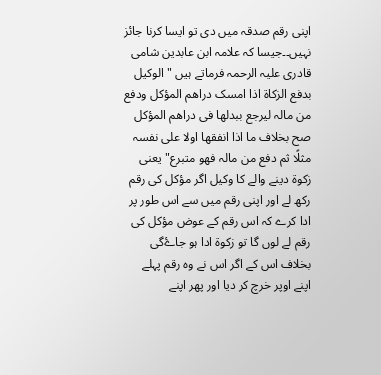اپنی رقم صدقہ میں دی تو ایسا کرنا جائز نہیں۔۔جیسا کہ علامہ ابن عابدین شامی قادری علیہ الرحمہ فرماتے ہیں "الوکیل بدفع الزکاة اذا امسک دراھم المؤکل ودفع من مالہ لیرجع ببدلھا فی دراھم المؤکل صح بخلاف ما اذا انفقھا اولا علی نفسہ مثلًا ثم دفع من مالہ فھو متبرع" یعنی زکوة دینے والے کا وکیل اگر مؤکل کی رقم رکھ لے اور اپنی رقم میں سے اس طور پر ادا کرے کہ اس رقم کے عوض مؤکل کی رقم لے لوں گا تو زکوة ادا ہو جاۓگی بخلاف اس کے اگر اس نے وہ رقم پہلے اپنے اوپر خرچ کر دیا اور پھر اپنے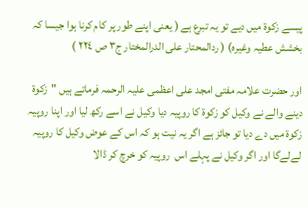پیسے زکوة میں دیے تو یہ تبرع ہے ( یعنی اپنے طور پر کام کرنا ہوا جیسا کہ بخشش عطیہ وغیرہ) ( ردالمحتار علی الدرالمختار ج٣ ص ٢٢٤ )

اور حضرت علامہ مفتی امجد علی اعظمی علیہ الرحمہ فرماتے ہیں "زکوة دینے والے نے وکیل کو زکوة کا روپیہ دیا وکیل نے اسے رکھ لیا اور اپنا روپیہ زکوة میں دے دیا تو جائز ہے اگر یہ نیت ہو کہ اس کے عوض وکیل کا روپیہ لےلےگا اور اگر وکیل نے پہلے اس  روپیہ کو خرچ کر ڈالا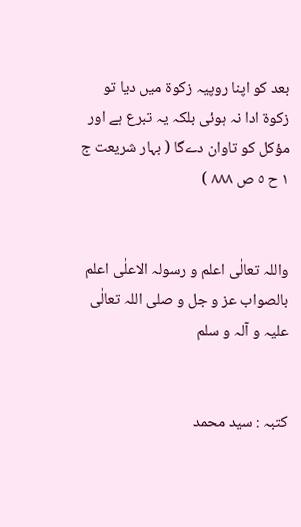بعد کو اپنا روپیہ زکوة میں دیا تو زکوة ادا نہ ہوئی بلکہ یہ تبرع ہے اور مؤکل کو تاوان دےگا ( بہار شریعت ج ١ ح ٥ ص ٨٨٨ )


واللہ تعالٰی اعلم و رسولہ الاعلٰی اعلم بالصواب عز و جل و صلی اللہ تعالٰی علیہ و آلہ و سلم


کتبہ : سید محمد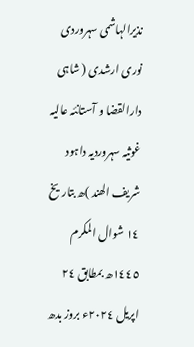نذیرالہاشمی سہروردی نوری ارشدی ( شاہی دارالقضا و آستانئہ عالیہ غوثیہ سہروردیہ داہود شریف الھند )ھ بتاریخ ١٤ شوال المکرم ١٤٤٥ھ بمطابق ٢٤ اپریل ٢٠٢٤ء بروز بدھ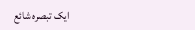ایک تبصرہ شائع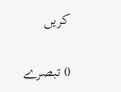کریں

0 تبصرے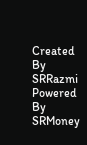Created By SRRazmi Powered By SRMoney